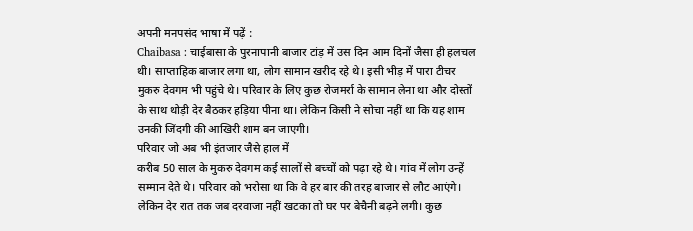अपनी मनपसंद भाषा में पढ़ें :
Chaibasa : चाईबासा के पुरनापानी बाजार टांड़ में उस दिन आम दिनों जैसा ही हलचल थी। साप्ताहिक बाजार लगा था, लोग सामान खरीद रहे थे। इसी भीड़ में पारा टीचर मुकरु देवगम भी पहुंचे थे। परिवार के लिए कुछ रोजमर्रा के सामान लेना था और दोस्तों के साथ थोड़ी देर बैठकर हड़िया पीना था। लेकिन किसी ने सोचा नहीं था कि यह शाम उनकी जिंदगी की आखिरी शाम बन जाएगी।
परिवार जो अब भी इंतजार जैसे हाल में
करीब 50 साल के मुकरु देवगम कई सालों से बच्चों को पढ़ा रहे थे। गांव में लोग उन्हें सम्मान देते थे। परिवार को भरोसा था कि वे हर बार की तरह बाजार से लौट आएंगे। लेकिन देर रात तक जब दरवाजा नहीं खटका तो घर पर बेचैनी बढ़ने लगी। कुछ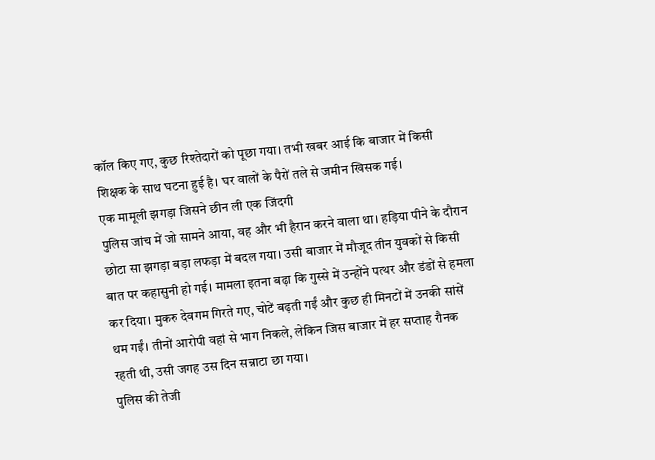कॉल किए गए, कुछ रिश्तेदारों को पूछा गया। तभी खबर आई कि बाजार में किसी शिक्षक के साथ घटना हुई है। घर वालों के पैरों तले से जमीन खिसक गई।
एक मामूली झगड़ा जिसने छीन ली एक जिंदगी
पुलिस जांच में जो सामने आया, वह और भी हैरान करने वाला था। हड़िया पीने के दौरान छोटा सा झगड़ा बड़ा लफड़ा में बदल गया। उसी बाजार में मौजूद तीन युवकों से किसी बात पर कहासुनी हो गई। मामला इतना बढ़ा कि गुस्से में उन्होंने पत्थर और डंडों से हमला कर दिया। मुकरु देवगम गिरते गए, चोटें बढ़ती गईं और कुछ ही मिनटों में उनकी सांसें थम गईं। तीनों आरोपी वहां से भाग निकले, लेकिन जिस बाजार में हर सप्ताह रौनक रहती थी, उसी जगह उस दिन सन्नाटा छा गया।
पुलिस की तेजी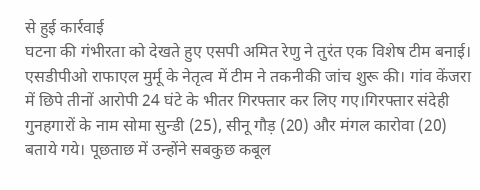से हुई कार्रवाई
घटना की गंभीरता को देखते हुए एसपी अमित रेणु ने तुरंत एक विशेष टीम बनाई। एसडीपीओ राफाएल मुर्मू के नेतृत्व में टीम ने तकनीकी जांच शुरू की। गांव केंजरा में छिपे तीनों आरोपी 24 घंटे के भीतर गिरफ्तार कर लिए गए।गिरफ्तार संदेही गुनहगारों के नाम सोमा सुन्डी (25), सीनू गौड़ (20) और मंगल कारोवा (20) बताये गये। पूछताछ में उन्होंने सबकुछ कबूल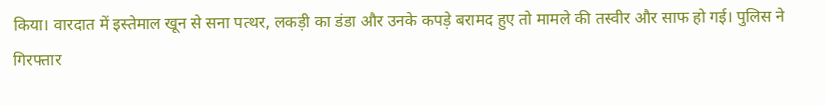किया। वारदात में इस्तेमाल खून से सना पत्थर, लकड़ी का डंडा और उनके कपड़े बरामद हुए तो मामले की तस्वीर और साफ हो गई। पुलिस ने गिरफ्तार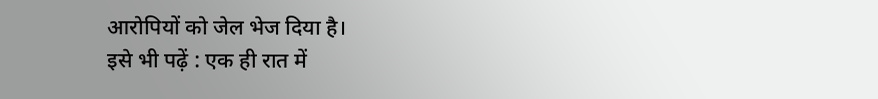आरोपियों को जेल भेज दिया है।
इसे भी पढ़ें : एक ही रात में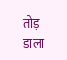तोड़ डाला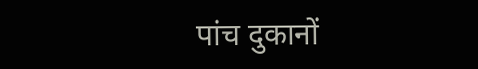पांच दुकानों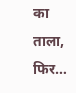का ताला, फिर…